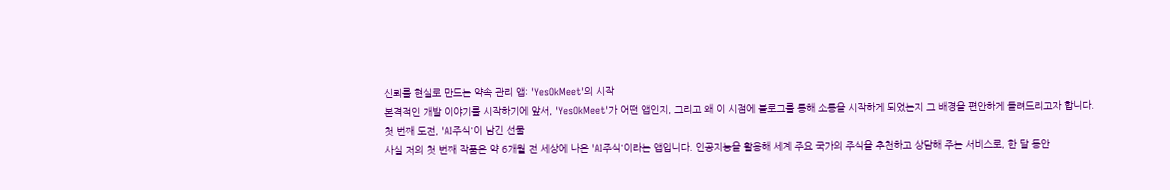신뢰를 현실로 만드는 약속 관리 앱: 'YesOkMeet'의 시작
본격적인 개발 이야기를 시작하기에 앞서, 'YesOkMeet'가 어떤 앱인지, 그리고 왜 이 시점에 블로그를 통해 소통을 시작하게 되었는지 그 배경을 편안하게 들려드리고자 합니다.
첫 번째 도전, 'AI주식'이 남긴 선물
사실 저의 첫 번째 작품은 약 6개월 전 세상에 나온 'AI주식'이라는 앱입니다. 인공지능을 활용해 세계 주요 국가의 주식을 추천하고 상담해 주는 서비스로, 한 달 동안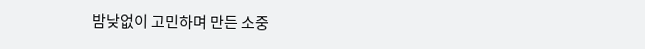밤낮없이 고민하며 만든 소중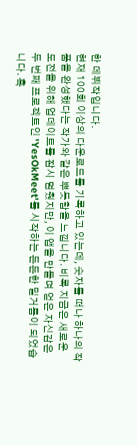한 데뷔작입니다.
현재 100회 이상의 다운로드를 기록하고 있는데, 숫자를 떠나 하나의 작품을 완성했다는 작가와 같은 뿌듯함을 느낍니다. 비록 지금은 새로운 도전을 위해 업데이트를 잠시 멈췄지만, 이 앱을 만들며 얻은 자신감은 두 번째 프로젝트인 'YesOkMeet'를 시작하는 든든한 밑거름이 되었습니다. 혹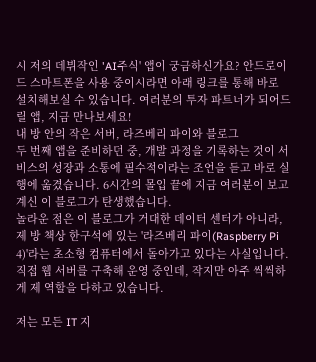시 저의 데뷔작인 'AI주식' 앱이 궁금하신가요? 안드로이드 스마트폰을 사용 중이시라면 아래 링크를 통해 바로 설치해보실 수 있습니다. 여러분의 투자 파트너가 되어드릴 앱, 지금 만나보세요!
내 방 안의 작은 서버, 라즈베리 파이와 블로그
두 번째 앱을 준비하던 중, 개발 과정을 기록하는 것이 서비스의 성장과 소통에 필수적이라는 조언을 듣고 바로 실행에 옮겼습니다. 6시간의 몰입 끝에 지금 여러분이 보고 계신 이 블로그가 탄생했습니다.
놀라운 점은 이 블로그가 거대한 데이터 센터가 아니라, 제 방 책상 한구석에 있는 '라즈베리 파이(Raspberry Pi 4)'라는 초소형 컴퓨터에서 돌아가고 있다는 사실입니다. 직접 웹 서버를 구축해 운영 중인데, 작지만 아주 씩씩하게 제 역할을 다하고 있습니다.

저는 모든 IT 지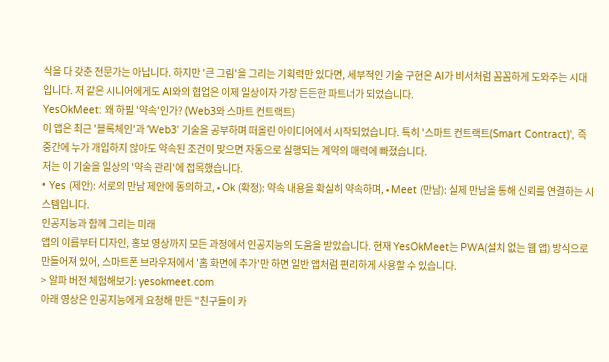식을 다 갖춘 전문가는 아닙니다. 하지만 '큰 그림'을 그리는 기획력만 있다면, 세부적인 기술 구현은 AI가 비서처럼 꼼꼼하게 도와주는 시대입니다. 저 같은 시니어에게도 AI와의 협업은 이제 일상이자 가장 든든한 파트너가 되었습니다.
YesOkMeet: 왜 하필 '약속'인가? (Web3와 스마트 컨트랙트)
이 앱은 최근 '블록체인'과 'Web3' 기술을 공부하며 떠올린 아이디어에서 시작되었습니다. 특히 '스마트 컨트랙트(Smart Contract)', 즉 중간에 누가 개입하지 않아도 약속된 조건이 맞으면 자동으로 실행되는 계약의 매력에 빠졌습니다.
저는 이 기술을 일상의 '약속 관리'에 접목했습니다.
• Yes (제안): 서로의 만남 제안에 동의하고, • Ok (확정): 약속 내용을 확실히 약속하며, • Meet (만남): 실제 만남을 통해 신뢰를 연결하는 시스템입니다.
인공지능과 함께 그리는 미래
앱의 이름부터 디자인, 홍보 영상까지 모든 과정에서 인공지능의 도움을 받았습니다. 현재 YesOkMeet는 PWA(설치 없는 웹 앱) 방식으로 만들어져 있어, 스마트폰 브라우저에서 '홈 화면에 추가'만 하면 일반 앱처럼 편리하게 사용할 수 있습니다.
> 알파 버전 체험해보기: yesokmeet.com
아래 영상은 인공지능에게 요청해 만든 "친구들이 카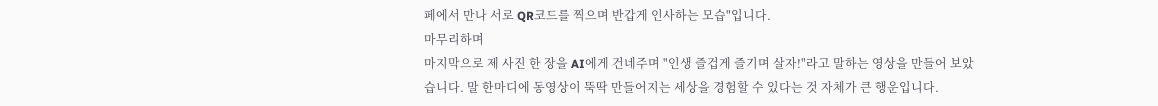페에서 만나 서로 QR코드를 찍으며 반갑게 인사하는 모습"입니다.
마무리하며
마지막으로 제 사진 한 장을 AI에게 건네주며 "인생 즐겁게 즐기며 살자!"라고 말하는 영상을 만들어 보았습니다. 말 한마디에 동영상이 뚝딱 만들어지는 세상을 경험할 수 있다는 것 자체가 큰 행운입니다.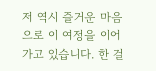저 역시 즐거운 마음으로 이 여정을 이어가고 있습니다. 한 걸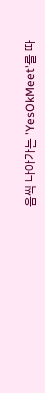음씩 나아가는 'YesOkMeet'를 따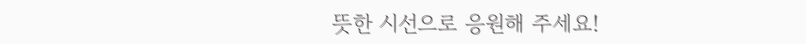뜻한 시선으로 응원해 주세요!